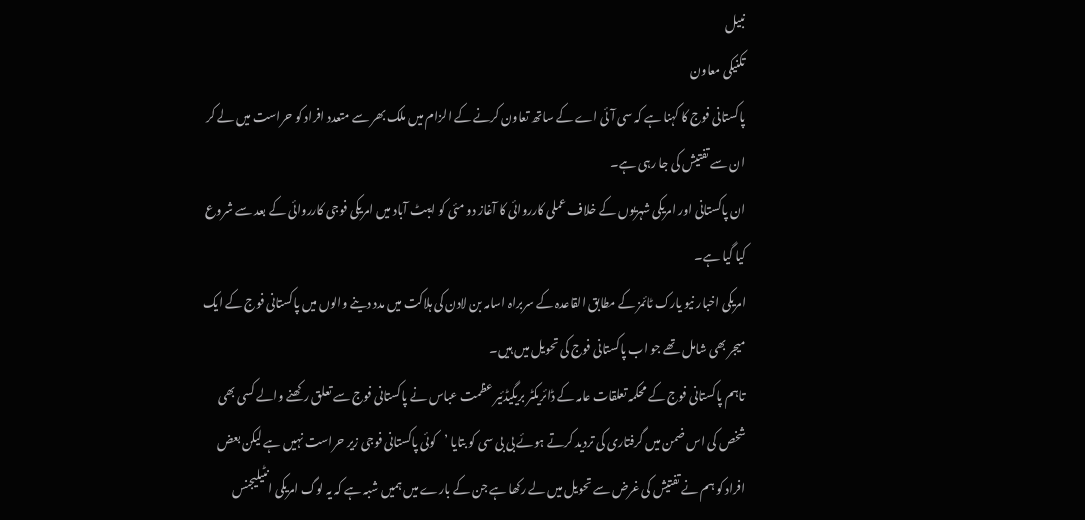نبیل
تکنیکی معاون
پاکستانی فوج کا کہنا ہے کہ سی آئی اے کے ساتھ تعاون کرنے کے الزام میں ملک بھر سے متعدد افراد کو حراست میں لے کر ان سے تفتیش کی جا رہی ہے۔
ان پاکستانی اور امریکی شہریوں کے خلاف عملی کارروائی کا آغاز دو مئی کو ایبٹ آباد میں امریکی فوجی کارروائی کے بعد سے شروع کیا گیا ہے۔
امریکی اخبار نیو یارک ٹائمز کے مطابق القاعدہ کے سربراہ اسامہ بن لادن کی ہلاکت میں مدد دینے والوں میں پاکستانی فوج کے ایک میجر بھی شامل تھے جو اب پاکستانی فوج کی تحویل میں ہیں۔
تاہم پاکستانی فوج کے محکمہ تعلقات عامہ کے ڈائریکٹر بریگیڈئیر عظمت عباس نے پاکستانی فوج سے تعلق رکھنے والے کسی بھی شخص کی اس ضمن میں گرفتاری کی تردید کرتے ہوئے بی بی سی کو بتایا ’کوئی پاکستانی فوجی زیر حراست نہیں ہے لیکن بعض افراد کو ہم نے تفتیش کی غرض سے تحویل میں لے رکھا ہے جن کے بارے میں ہمیں شبہ ہے کہ یہ لوگ امریکی انٹیلیجنس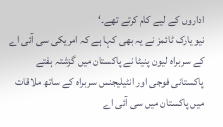اداروں کے لیے کام کرتے تھے۔‘
نیو یارک ٹائمز نے یہ بھی کہا ہے کہ امریکی سی آئی اے کے سربراہ لیون پنیٹا نے پاکستان میں گزشتہ ہفتے پاکستانی فوجی اور انٹیلیجنس سربراہ کے ساتھ ملاقات میں پاکستان میں سی آئی اے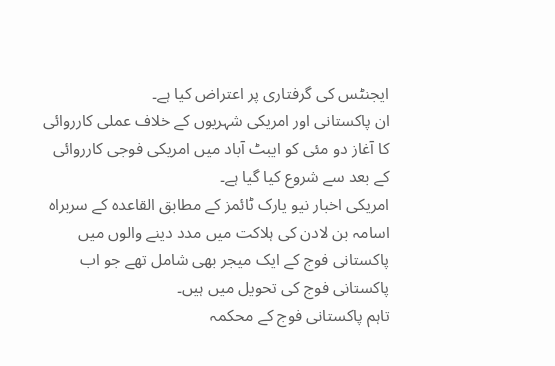ایجنٹس کی گرفتاری پر اعتراض کیا ہے۔
ان پاکستانی اور امریکی شہریوں کے خلاف عملی کارروائی کا آغاز دو مئی کو ایبٹ آباد میں امریکی فوجی کارروائی کے بعد سے شروع کیا گیا ہے۔
امریکی اخبار نیو یارک ٹائمز کے مطابق القاعدہ کے سربراہ اسامہ بن لادن کی ہلاکت میں مدد دینے والوں میں پاکستانی فوج کے ایک میجر بھی شامل تھے جو اب پاکستانی فوج کی تحویل میں ہیں۔
تاہم پاکستانی فوج کے محکمہ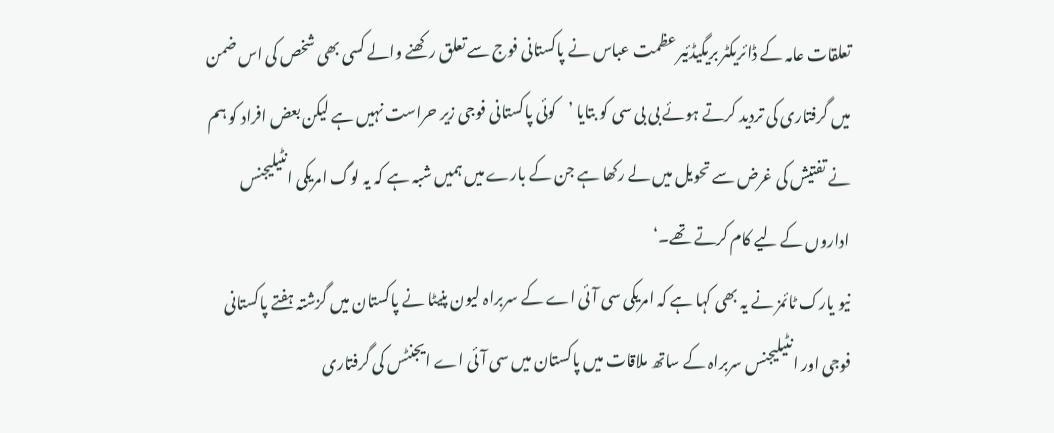تعلقات عامہ کے ڈائریکٹر بریگیڈئیر عظمت عباس نے پاکستانی فوج سے تعلق رکھنے والے کسی بھی شخص کی اس ضمن میں گرفتاری کی تردید کرتے ہوئے بی بی سی کو بتایا ’کوئی پاکستانی فوجی زیر حراست نہیں ہے لیکن بعض افراد کو ہم نے تفتیش کی غرض سے تحویل میں لے رکھا ہے جن کے بارے میں ہمیں شبہ ہے کہ یہ لوگ امریکی انٹیلیجنس اداروں کے لیے کام کرتے تھے۔‘
نیو یارک ٹائمز نے یہ بھی کہا ہے کہ امریکی سی آئی اے کے سربراہ لیون پنیٹا نے پاکستان میں گزشتہ ہفتے پاکستانی فوجی اور انٹیلیجنس سربراہ کے ساتھ ملاقات میں پاکستان میں سی آئی اے ایجنٹس کی گرفتاری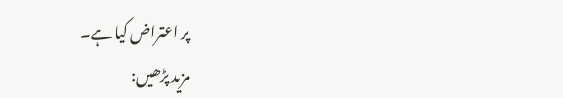پر اعتراض کیا ہے۔
مزید پڑھیں: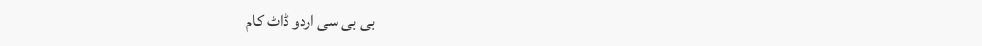بی بی سی اردو ڈاٹ کام